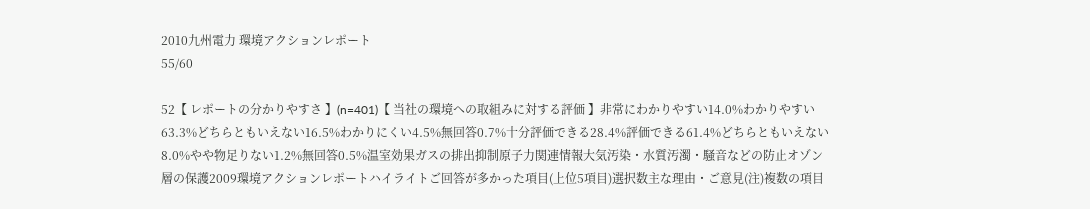2010九州電力 環境アクションレポート
55/60

52【 レポートの分かりやすさ 】(n=401)【 当社の環境への取組みに対する評価 】非常にわかりやすい14.0%わかりやすい63.3%どちらともいえない16.5%わかりにくい4.5%無回答0.7%十分評価できる28.4%評価できる61.4%どちらともいえない8.0%やや物足りない1.2%無回答0.5%温室効果ガスの排出抑制原子力関連情報大気汚染・水質汚濁・騒音などの防止オゾン層の保護2009環境アクションレポートハイライトご回答が多かった項目(上位5項目)選択数主な理由・ご意見(注)複数の項目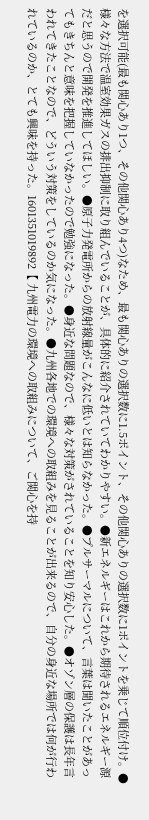を選択可能(最も関心あり1つ、その他関心あり4つ)なため、最も関心ありの選択数に1.5ポイント、その他関心ありの選択数に1ポイントを乗じて順位付け。●様々な方法で温室効果ガスの排出抑制に取り組んでいることが、具体的に紹介されていてわかりやすい。●新エネルギーはこれから期待されるエネルギー源だと思うので開発を推進してほしい。●原子力発電所からの放射線量がこんなに低いとは知らなかった。●プルサーマルについて、言葉は聞いたことがあってもきちんと意味を把握していなかったので勉強になった。●身近な問題なので、様々な対策がされていることを知り安心した。●オゾン層の保護は長年言われてきたことなので、どういう対策をしているのか気になった。●九州各地での環境への取組みを見ることが出来るので、自分の身近な場所では何が行われているのか、とても興味を持った。1601351019892【 九州電力の環境への取組みについて、ご関心を持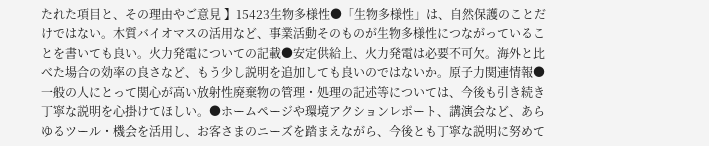たれた項目と、その理由やご意見 】15423生物多様性●「生物多様性」は、自然保護のことだけではない。木質バイオマスの活用など、事業活動そのものが生物多様性につながっていることを書いても良い。火力発電についての記載●安定供給上、火力発電は必要不可欠。海外と比べた場合の効率の良さなど、もう少し説明を追加しても良いのではないか。原子力関連情報●一般の人にとって関心が高い放射性廃棄物の管理・処理の記述等については、今後も引き続き丁寧な説明を心掛けてほしい。●ホームページや環境アクションレポート、講演会など、あらゆるツール・機会を活用し、お客さまのニーズを踏まえながら、今後とも丁寧な説明に努めて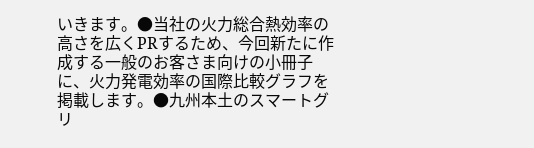いきます。●当社の火力総合熱効率の高さを広くPRするため、今回新たに作成する一般のお客さま向けの小冊子に、火力発電効率の国際比較グラフを掲載します。●九州本土のスマートグリ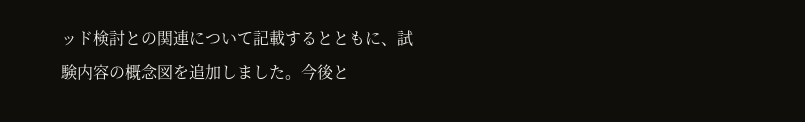ッド検討との関連について記載するとともに、試験内容の概念図を追加しました。今後と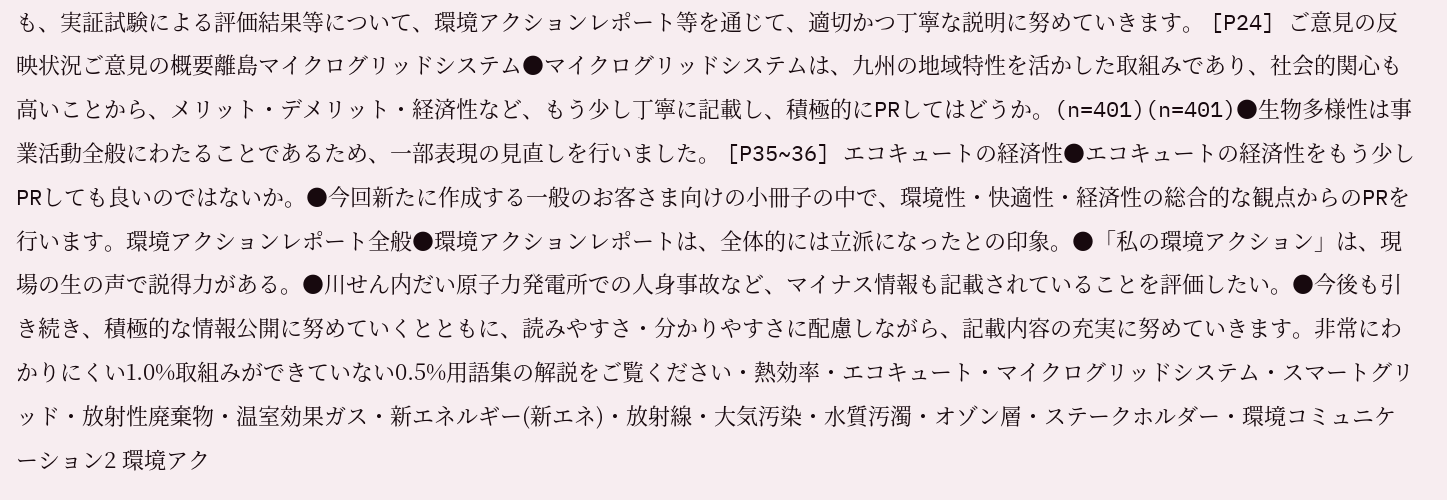も、実証試験による評価結果等について、環境アクションレポート等を通じて、適切かつ丁寧な説明に努めていきます。 [P24] ご意見の反映状況ご意見の概要離島マイクログリッドシステム●マイクログリッドシステムは、九州の地域特性を活かした取組みであり、社会的関心も高いことから、メリット・デメリット・経済性など、もう少し丁寧に記載し、積極的にPRしてはどうか。(n=401)(n=401)●生物多様性は事業活動全般にわたることであるため、一部表現の見直しを行いました。 [P35~36] エコキュートの経済性●エコキュートの経済性をもう少しPRしても良いのではないか。●今回新たに作成する一般のお客さま向けの小冊子の中で、環境性・快適性・経済性の総合的な観点からのPRを行います。環境アクションレポート全般●環境アクションレポートは、全体的には立派になったとの印象。●「私の環境アクション」は、現場の生の声で説得力がある。●川せん内だい原子力発電所での人身事故など、マイナス情報も記載されていることを評価したい。●今後も引き続き、積極的な情報公開に努めていくとともに、読みやすさ・分かりやすさに配慮しながら、記載内容の充実に努めていきます。非常にわかりにくい1.0%取組みができていない0.5%用語集の解説をご覧ください・熱効率・エコキュート・マイクログリッドシステム・スマートグリッド・放射性廃棄物・温室効果ガス・新エネルギー(新エネ)・放射線・大気汚染・水質汚濁・オゾン層・ステークホルダー・環境コミュニケーション2 環境アク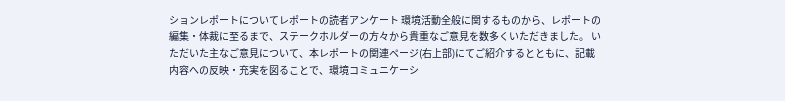ションレポートについてレポートの読者アンケート 環境活動全般に関するものから、レポートの編集・体裁に至るまで、ステークホルダーの方々から貴重なご意見を数多くいただきました。 いただいた主なご意見について、本レポートの関連ページ(右上部)にてご紹介するとともに、記載内容への反映・充実を図ることで、環境コミュニケーシ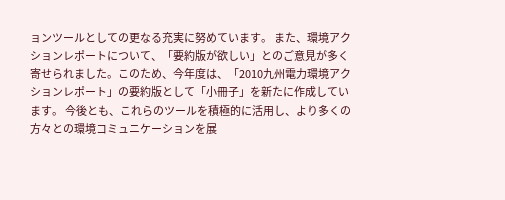ョンツールとしての更なる充実に努めています。 また、環境アクションレポートについて、「要約版が欲しい」とのご意見が多く寄せられました。このため、今年度は、「2010九州電力環境アクションレポート」の要約版として「小冊子」を新たに作成しています。 今後とも、これらのツールを積極的に活用し、より多くの方々との環境コミュニケーションを展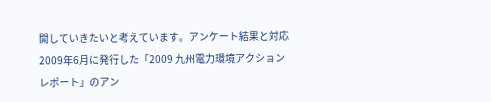開していきたいと考えています。アンケート結果と対応 2009年6月に発行した「2009 九州電力環境アクションレポート」のアン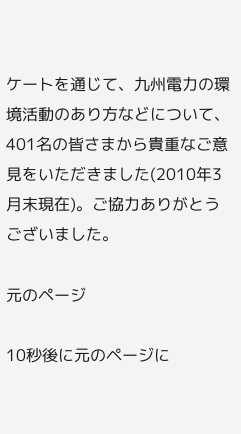ケートを通じて、九州電力の環境活動のあり方などについて、401名の皆さまから貴重なご意見をいただきました(2010年3月末現在)。ご協力ありがとうございました。

元のページ

10秒後に元のページに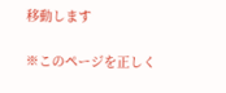移動します

※このページを正しく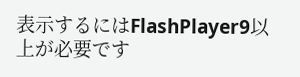表示するにはFlashPlayer9以上が必要です